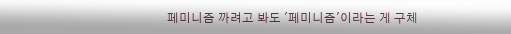페미니즘 까려고 봐도 '페미니즘'이라는 게 구체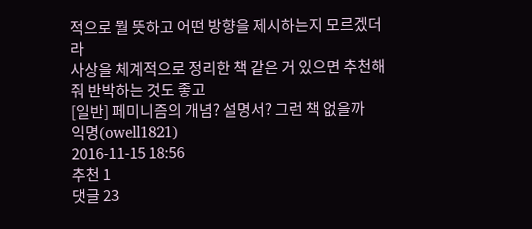적으로 뭘 뜻하고 어떤 방향을 제시하는지 모르겠더라
사상을 체계적으로 정리한 책 같은 거 있으면 추천해줘 반박하는 것도 좋고
[일반] 페미니즘의 개념? 설명서? 그런 책 없을까
익명(owell1821)
2016-11-15 18:56
추천 1
댓글 23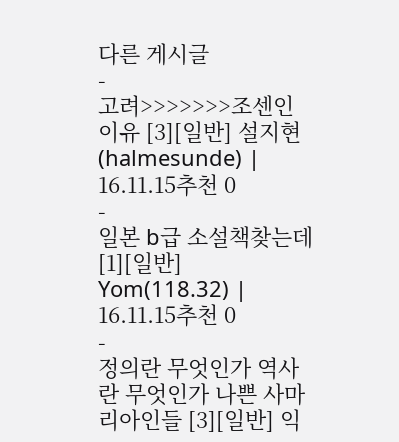다른 게시글
-
고려>>>>>>>조센인 이유 [3][일반] 설지현(halmesunde) | 16.11.15추천 0
-
일본 b급 소설책찾는데 [1][일반] Yom(118.32) | 16.11.15추천 0
-
정의란 무엇인가 역사란 무엇인가 나쁜 사마리아인들 [3][일반] 익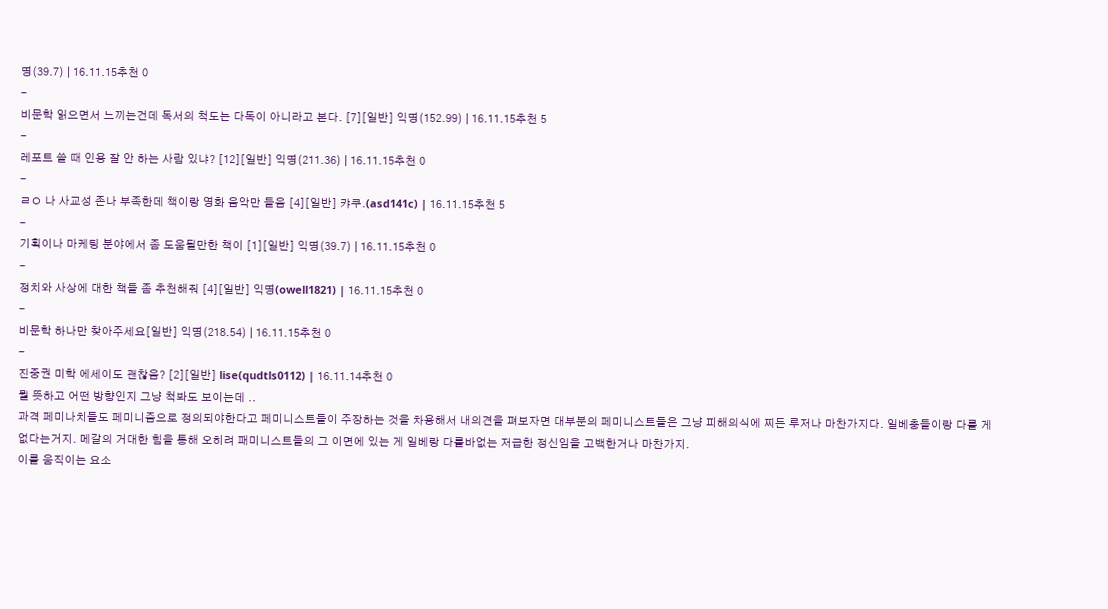명(39.7) | 16.11.15추천 0
-
비문학 읽으면서 느끼는건데 독서의 척도는 다독이 아니라고 본다. [7][일반] 익명(152.99) | 16.11.15추천 5
-
레포트 쓸 때 인용 잘 안 하는 사람 있냐? [12][일반] 익명(211.36) | 16.11.15추천 0
-
ㄹㅇ 나 사교성 존나 부족한데 책이랑 영화 음악만 들음 [4][일반] 캬쿠.(asd141c) | 16.11.15추천 5
-
기획이나 마케팅 분야에서 좀 도움될만한 책이 [1][일반] 익명(39.7) | 16.11.15추천 0
-
정치와 사상에 대한 책들 좀 추천해줘 [4][일반] 익명(owell1821) | 16.11.15추천 0
-
비문학 하나만 찾아주세요[일반] 익명(218.54) | 16.11.15추천 0
-
진중권 미학 에세이도 괜찮음? [2][일반] lise(qudtls0112) | 16.11.14추천 0
뭘 뜻하고 어떤 방향인지 그냥 척봐도 보이는데 ..
과격 페미나치들도 페미니즘으로 정의되야한다고 페미니스트들이 주장하는 것을 차용해서 내의견을 펴보자면 대부분의 페미니스트들은 그냥 피해의식에 찌든 루저나 마찬가지다. 일베충들이랑 다를 게 없다는거지. 메갈의 거대한 힘을 통해 오히려 패미니스트들의 그 이면에 있는 게 일베랑 다를바없는 저급한 정신임을 고백한거나 마찬가지.
이를 움직이는 요소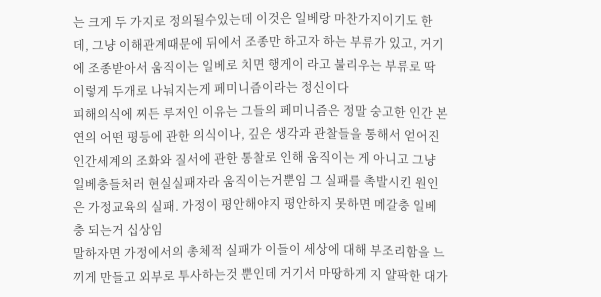는 크게 두 가지로 정의될수있는데 이것은 일베랑 마찬가지이기도 한데, 그냥 이해관계때문에 뒤에서 조종만 하고자 하는 부류가 있고, 거기에 조종받아서 움직이는 일베로 치면 행게이 라고 불리우는 부류로 딱 이렇게 두개로 나눠지는게 페미니즘이라는 정신이다
피해의식에 찌든 루저인 이유는 그들의 페미니즘은 정말 숭고한 인간 본연의 어떤 평등에 관한 의식이나, 깊은 생각과 관찰들을 통해서 얻어진 인간세계의 조화와 질서에 관한 통찰로 인해 움직이는 게 아니고 그냥 일베충들처러 현실실패자라 움직이는거뿐임 그 실패를 촉발시킨 원인은 가정교육의 실패. 가정이 평안해야지 평안하지 못하면 메갈충 일베충 되는거 십상임
말하자면 가정에서의 총체적 실패가 이들이 세상에 대해 부조리함을 느끼게 만들고 외부로 투사하는것 뿐인데 거기서 마땅하게 지 얄팍한 대가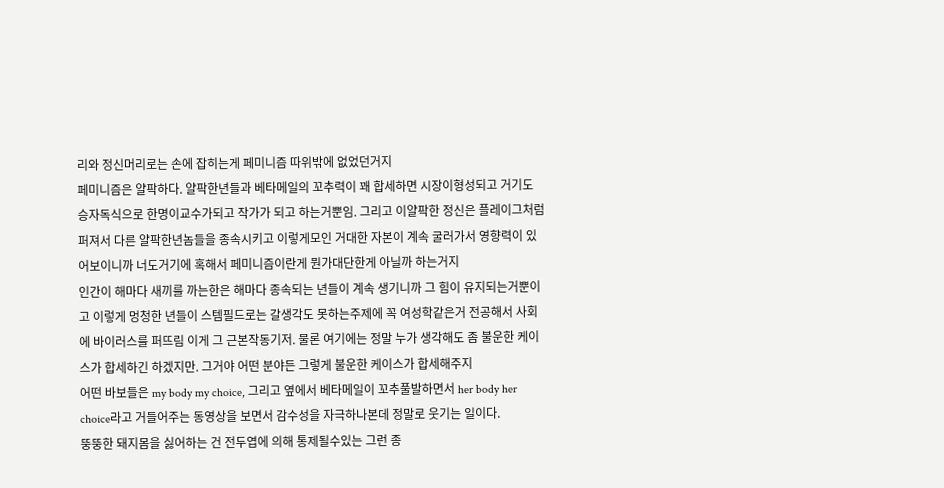리와 정신머리로는 손에 잡히는게 페미니즘 따위밖에 없었던거지
페미니즘은 얄팍하다. 얄팍한년들과 베타메일의 꼬추력이 꽤 합세하면 시장이형성되고 거기도 승자독식으로 한명이교수가되고 작가가 되고 하는거뿐임. 그리고 이얄팍한 정신은 플레이그처럼 퍼져서 다른 얄팍한년놈들을 종속시키고 이렇게모인 거대한 자본이 계속 굴러가서 영향력이 있어보이니까 너도거기에 혹해서 페미니즘이란게 뭔가대단한게 아닐까 하는거지
인간이 해마다 새끼를 까는한은 해마다 종속되는 년들이 계속 생기니까 그 힘이 유지되는거뿐이고 이렇게 멍청한 년들이 스템필드로는 갈생각도 못하는주제에 꼭 여성학같은거 전공해서 사회에 바이러스를 퍼뜨림 이게 그 근본작동기저. 물론 여기에는 정말 누가 생각해도 좀 불운한 케이스가 합세하긴 하겠지만. 그거야 어떤 분야든 그렇게 불운한 케이스가 합세해주지
어떤 바보들은 my body my choice, 그리고 옆에서 베타메일이 꼬추풀발하면서 her body her choice라고 거들어주는 동영상을 보면서 감수성을 자극하나본데 정말로 웃기는 일이다.
뚱뚱한 돼지몸을 싫어하는 건 전두엽에 의해 통제될수있는 그런 종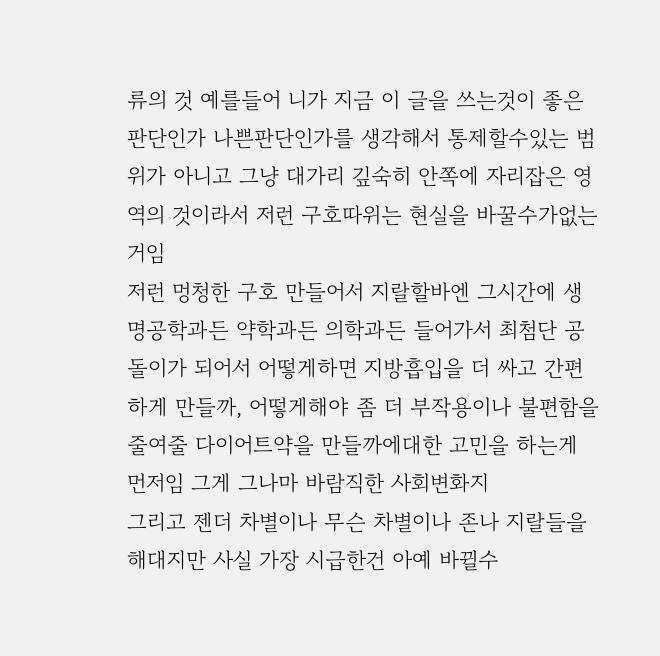류의 것 예를들어 니가 지금 이 글을 쓰는것이 좋은판단인가 나쁜판단인가를 생각해서 통제할수있는 범위가 아니고 그냥 대가리 깊숙히 안쪽에 자리잡은 영역의 것이라서 저런 구호따위는 현실을 바꿀수가없는거임
저런 멍청한 구호 만들어서 지랄할바엔 그시간에 생명공학과든 약학과든 의학과든 들어가서 최첨단 공돌이가 되어서 어떻게하면 지방흡입을 더 싸고 간편하게 만들까, 어떻게해야 좀 더 부작용이나 불편함을 줄여줄 다이어트약을 만들까에대한 고민을 하는게 먼저임 그게 그나마 바람직한 사회변화지
그리고 젠더 차별이나 무슨 차별이나 존나 지랄들을 해대지만 사실 가장 시급한건 아예 바뀔수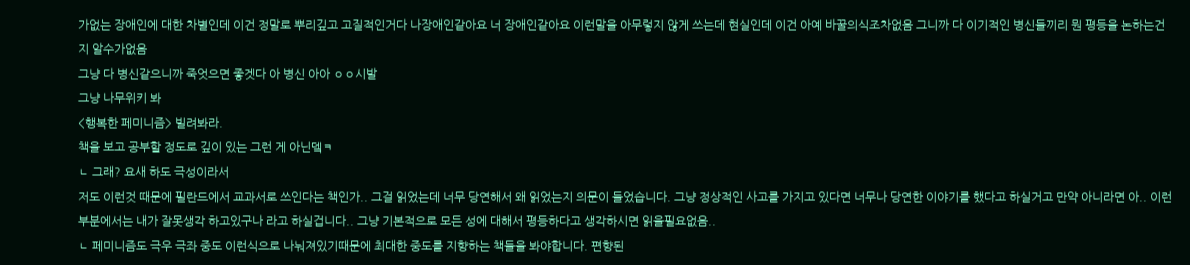가없는 장애인에 대한 차별인데 이건 정말로 뿌리깊고 고질적인거다 나장애인같아요 너 장애인같아요 이런말을 아무렇지 않게 쓰는데 현실인데 이건 아예 바꿀의식조차없음 그니까 다 이기적인 병신들끼리 뭔 평등을 논하는건지 알수가없음
그냥 다 병신같으니까 죽엇으면 좋겟다 아 병신 아아 ㅇㅇ시발
그냥 나무위키 봐
<행복한 페미니즘> 빌려봐라.
책을 보고 공부할 정도로 깊이 있는 그런 게 아닌뎈ㅋ
ㄴ 그래? 요새 하도 극성이라서
저도 이런것 때문에 필란드에서 교과서로 쓰인다는 책인가.. 그걸 읽었는데 너무 당연해서 왜 읽었는지 의문이 들었습니다. 그냥 정상적인 사고를 가지고 있다면 너무나 당연한 이야기를 했다고 하실거고 만약 아니라면 아.. 이런부분에서는 내가 잘못생각 하고있구나 라고 하실겁니다.. 그냥 기본적으로 모든 성에 대해서 평등하다고 생각하시면 읽을필요없음..
ㄴ 페미니즘도 극우 극좌 중도 이런식으로 나눠져있기때문에 최대한 중도를 지향하는 책들을 봐야합니다. 편향된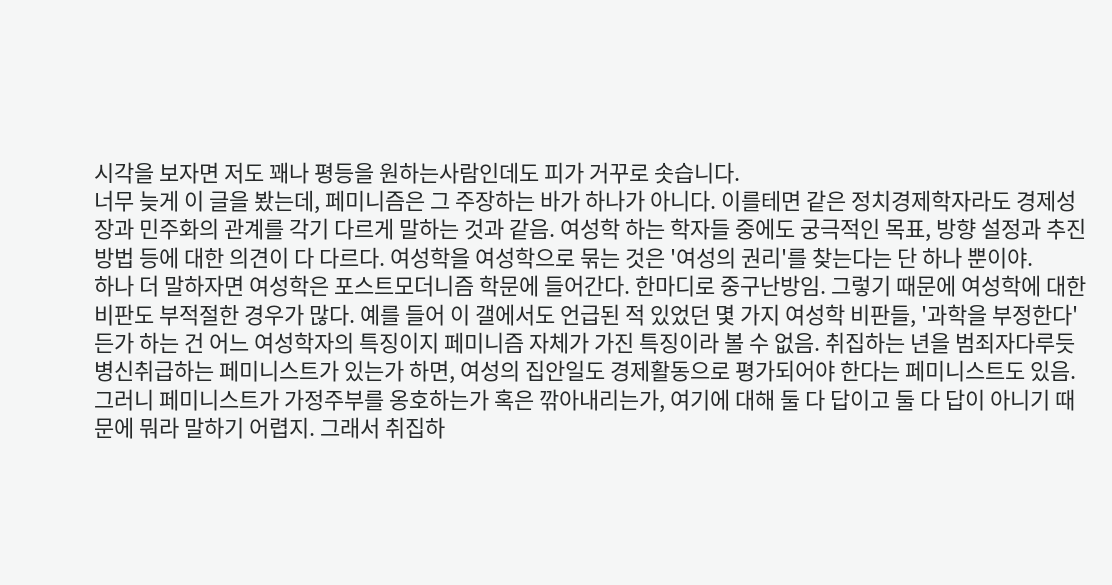시각을 보자면 저도 꽤나 평등을 원하는사람인데도 피가 거꾸로 솟습니다.
너무 늦게 이 글을 봤는데, 페미니즘은 그 주장하는 바가 하나가 아니다. 이를테면 같은 정치경제학자라도 경제성장과 민주화의 관계를 각기 다르게 말하는 것과 같음. 여성학 하는 학자들 중에도 궁극적인 목표, 방향 설정과 추진 방법 등에 대한 의견이 다 다르다. 여성학을 여성학으로 묶는 것은 '여성의 권리'를 찾는다는 단 하나 뿐이야.
하나 더 말하자면 여성학은 포스트모더니즘 학문에 들어간다. 한마디로 중구난방임. 그렇기 때문에 여성학에 대한 비판도 부적절한 경우가 많다. 예를 들어 이 갤에서도 언급된 적 있었던 몇 가지 여성학 비판들, '과학을 부정한다'든가 하는 건 어느 여성학자의 특징이지 페미니즘 자체가 가진 특징이라 볼 수 없음. 취집하는 년을 범죄자다루듯 병신취급하는 페미니스트가 있는가 하면, 여성의 집안일도 경제활동으로 평가되어야 한다는 페미니스트도 있음. 그러니 페미니스트가 가정주부를 옹호하는가 혹은 깎아내리는가, 여기에 대해 둘 다 답이고 둘 다 답이 아니기 때문에 뭐라 말하기 어렵지. 그래서 취집하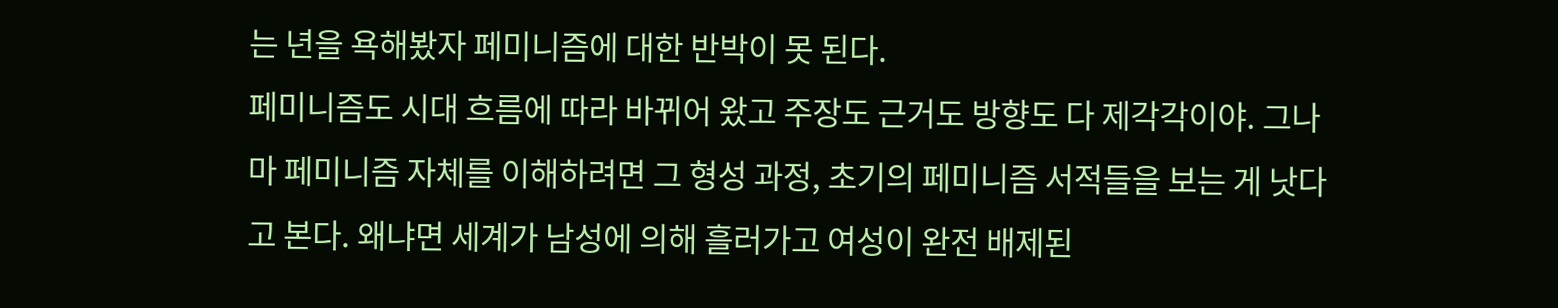는 년을 욕해봤자 페미니즘에 대한 반박이 못 된다.
페미니즘도 시대 흐름에 따라 바뀌어 왔고 주장도 근거도 방향도 다 제각각이야. 그나마 페미니즘 자체를 이해하려면 그 형성 과정, 초기의 페미니즘 서적들을 보는 게 낫다고 본다. 왜냐면 세계가 남성에 의해 흘러가고 여성이 완전 배제된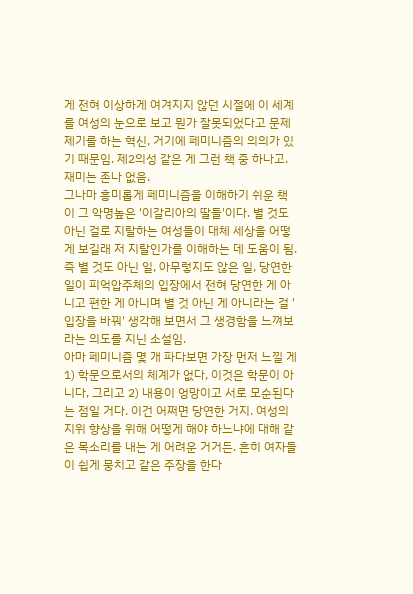게 전혀 이상하게 여겨지지 않던 시절에 이 세계를 여성의 눈으로 보고 뭔가 잘못되었다고 문제제기를 하는 혁신, 거기에 페미니즘의 의의가 있기 때문임. 제2의성 같은 게 그런 책 중 하나고. 재미는 존나 없음.
그나마 흥미롭게 페미니즘을 이해하기 쉬운 책이 그 악명높은 '이갈리아의 딸들'이다. 별 것도 아닌 걸로 지랄하는 여성들이 대체 세상을 어떻게 보길래 저 지랄인가를 이해하는 데 도움이 됨. 즉 별 것도 아닌 일, 아무렇지도 않은 일, 당연한 일이 피억압주체의 입장에서 전혀 당연한 게 아니고 편한 게 아니며 별 것 아닌 게 아니라는 걸 '입장을 바꿔' 생각해 보면서 그 생경함을 느껴보라는 의도를 지닌 소설임.
아마 페미니즘 몇 개 파다보면 가장 먼저 느낄 게 1) 학문으로서의 체계가 없다, 이것은 학문이 아니다, 그리고 2) 내용이 엉망이고 서로 모순된다는 점일 거다. 이건 어쩌면 당연한 거지. 여성의 지위 향상을 위해 어떻게 해야 하느냐에 대해 같은 목소리를 내는 게 어려운 거거든. 흔히 여자들이 쉽게 뭉치고 같은 주장을 한다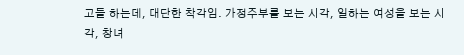고들 하는데, 대단한 착각임. 가정주부를 보는 시각, 일하는 여성을 보는 시각, 창녀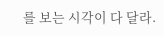를 보는 시각이 다 달라.